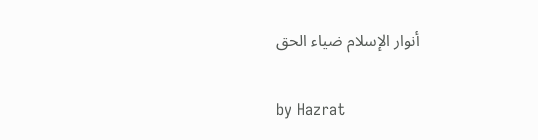أنوار الإسلام ضياء الحق

by Hazrat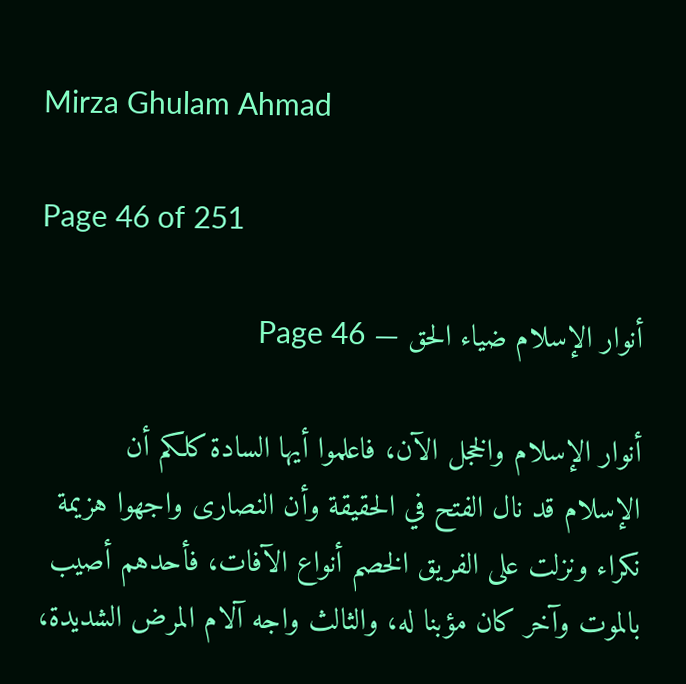Mirza Ghulam Ahmad

Page 46 of 251

أنوار الإسلام ضياء الحق — Page 46

أنوار الإسلام والخجل الآن، فاعلموا أيها السادة كلكم أن الإسلام قد نال الفتح في الحقيقة وأن النصارى واجهوا هزيمة نكراء ونزلت على الفريق الخصم أنواع الآفات، فأحدهم أصيب بالموت وآخر كان مؤبنا له، والثالث واجه آلام المرض الشديدة،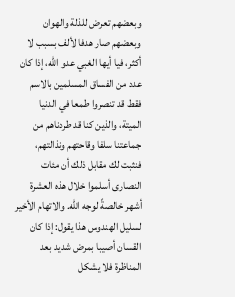وبعضهم تعرض للذلة والهوان وبعضهم صار هدفا لألف بسبب لا أكثر، فيا أيها الغبي عدو الله، إذا كان عدد من الفساق المسلمين بالاسم فقط قد تنصروا طمعا في الدنيا الميتة، والذين كنا قد طردناهم من جماعتنا سلفا وقاحتهم ونذالتهم، فنثبت لك مقابل ذلك أن مئات النصارى أسلموا خلال هذه العشرة أشهر خالصةً لوجه الله. والاتهام الأخير لسليل الهندوس هذا يقول: إذا كان القسان أصيبا بمرض شديد بعد المناظرة فلا يشكل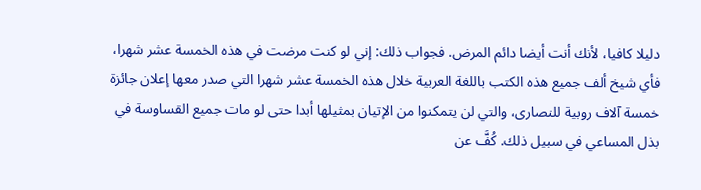دليلا كافيا، لأنك أنت أيضا دائم المرض. فجواب ذلك: إني لو كنت مرضت في هذه الخمسة عشر شهرا، فأي شيخ ألف جميع هذه الكتب باللغة العربية خلال هذه الخمسة عشر شهرا التي صدر معها إعلان جائزة خمسة آلاف روبية للنصارى، والتي لن يتمكنوا من الإتيان بمثيلها أبدا حتى لو مات جميع القساوسة في بذل المساعي في سبيل ذلك. كُفَّ عن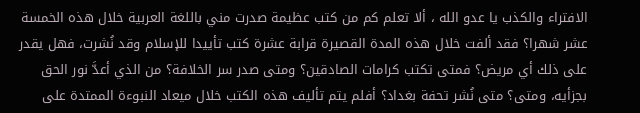الافتراء والكذب يا عدو الله ، ألا تعلم كم من كتب عظيمة صدرت مني باللغة العربية خلال هذه الخمسة عشر شهرا؟ فقد ألفت خلال هذه المدة القصيرة قرابة عشرة كتب تأييدا للإسلام وقد نُشرت، فهل يقدر على ذلك أي مريض؟ فمتى تكتب كرامات الصادقين؟ ومتى صدر سر الخلافة؟ من الذي أعدَّ نور الحق بجزأيه، ومتى؟ متى نُشر تحفة بغداد؟ أفلم يتم تأليف هذه الكتب خلال ميعاد النبوءة الممتدة على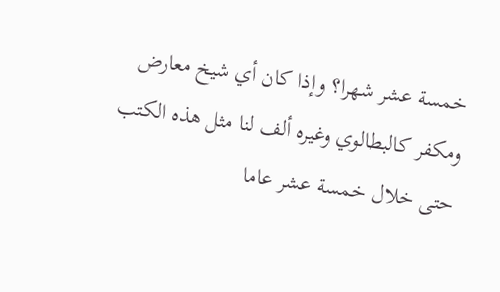خمسة عشر شهرا؟ وإذا كان أي شيخ معارض ومكفر كالبطالوي وغيره ألف لنا مثل هذه الكتب حتى خلال خمسة عشر عاما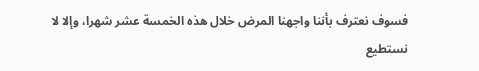فسوف نعترف بأننا واجهنا المرض خلال هذه الخمسة عشر شهرا، وإلا لا نستطيع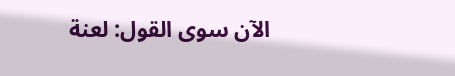الآن سوى القول: لعنة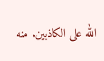الله على الكاذبين. منه